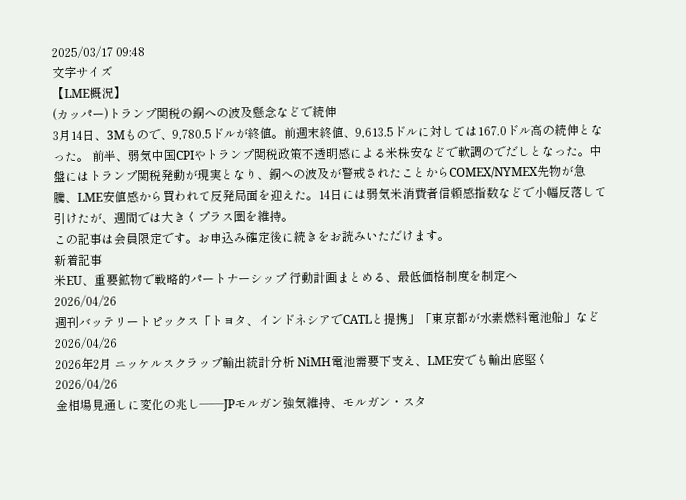2025/03/17 09:48
文字サイズ
【LME概況】
(カッパー)トランプ関税の銅への波及懸念などで続伸
3月14日、3Mもので、9,780.5ドルが終値。前週末終値、9,613.5ドルに対しては167.0ドル高の続伸となった。 前半、弱気中国CPIやトランプ関税政策不透明感による米株安などで軟調のでだしとなった。中盤にはトランプ関税発動が現実となり、銅への波及が警戒されたことからCOMEX/NYMEX先物が急騰、LME安値感から買われて反発局面を迎えた。14日には弱気米消費者信頼感指数などで小幅反落して引けたが、週間では大きくプラス圏を維持。
この記事は会員限定です。お申込み確定後に続きをお読みいただけます。
新着記事
米EU、重要鉱物で戦略的パートナーシップ 行動計画まとめる、最低価格制度を制定へ
2026/04/26
週刊バッテリートピックス「トヨタ、インドネシアでCATLと提携」「東京都が水素燃料電池船」など
2026/04/26
2026年2月 ニッケルスクラップ輸出統計分析 NiMH電池需要下支え、LME安でも輸出底堅く
2026/04/26
金相場見通しに変化の兆し――JPモルガン強気維持、モルガン・スタ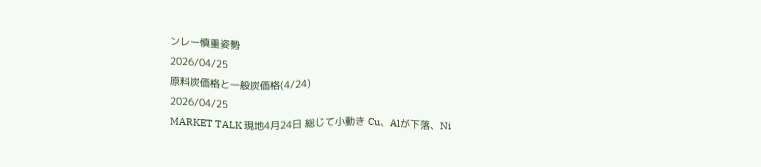ンレー慎重姿勢
2026/04/25
原料炭価格と一般炭価格(4/24)
2026/04/25
MARKET TALK 現地4月24日 総じて小動き Cu、Alが下落、Ni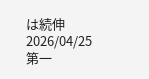は続伸
2026/04/25
第一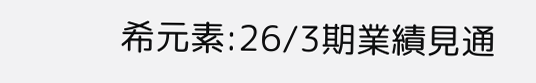希元素:26/3期業績見通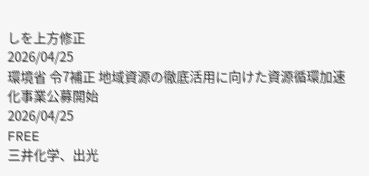しを上方修正
2026/04/25
環境省 令7補正 地域資源の徹底活用に向けた資源循環加速化事業公募開始
2026/04/25
FREE
三井化学、出光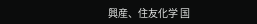興産、住友化学 国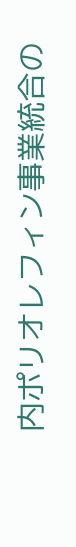内ポリオレフィン事業統合の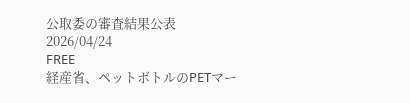公取委の審査結果公表
2026/04/24
FREE
経産省、ペットボトルのPETマー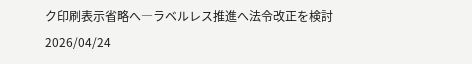ク印刷表示省略へ―ラベルレス推進へ法令改正を検討
2026/04/24